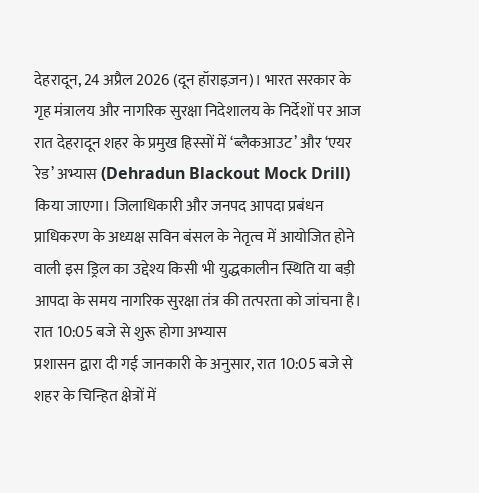देहरादून, 24 अप्रैल 2026 (दून हॉराइज़न)। भारत सरकार के गृह मंत्रालय और नागरिक सुरक्षा निदेशालय के निर्देशों पर आज रात देहरादून शहर के प्रमुख हिस्सों में ‘ब्लैकआउट’ और ‘एयर रेड’ अभ्यास (Dehradun Blackout Mock Drill) किया जाएगा। जिलाधिकारी और जनपद आपदा प्रबंधन प्राधिकरण के अध्यक्ष सविन बंसल के नेतृत्व में आयोजित होने वाली इस ड्रिल का उद्देश्य किसी भी युद्धकालीन स्थिति या बड़ी आपदा के समय नागरिक सुरक्षा तंत्र की तत्परता को जांचना है।
रात 10:05 बजे से शुरू होगा अभ्यास
प्रशासन द्वारा दी गई जानकारी के अनुसार, रात 10:05 बजे से शहर के चिन्हित क्षेत्रों में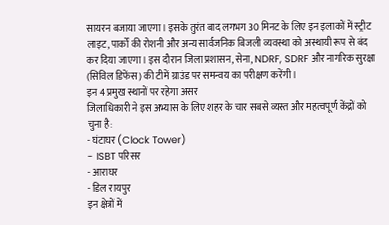सायरन बजाया जाएगा। इसके तुरंत बाद लगभग 30 मिनट के लिए इन इलाकों में स्ट्रीट लाइट, पार्कों की रोशनी और अन्य सार्वजनिक बिजली व्यवस्था को अस्थायी रूप से बंद कर दिया जाएगा। इस दौरान जिला प्रशासन, सेना, NDRF, SDRF और नागरिक सुरक्षा (सिविल डिफेंस) की टीमें ग्राउंड पर समन्वय का परीक्षण करेंगी।
इन 4 प्रमुख स्थानों पर रहेगा असर
जिलाधिकारी ने इस अभ्यास के लिए शहर के चार सबसे व्यस्त और महत्वपूर्ण केंद्रों को चुना है:
- घंटाघर (Clock Tower)
- ISBT परिसर
- आराघर
- डिल रायपुर
इन क्षेत्रों में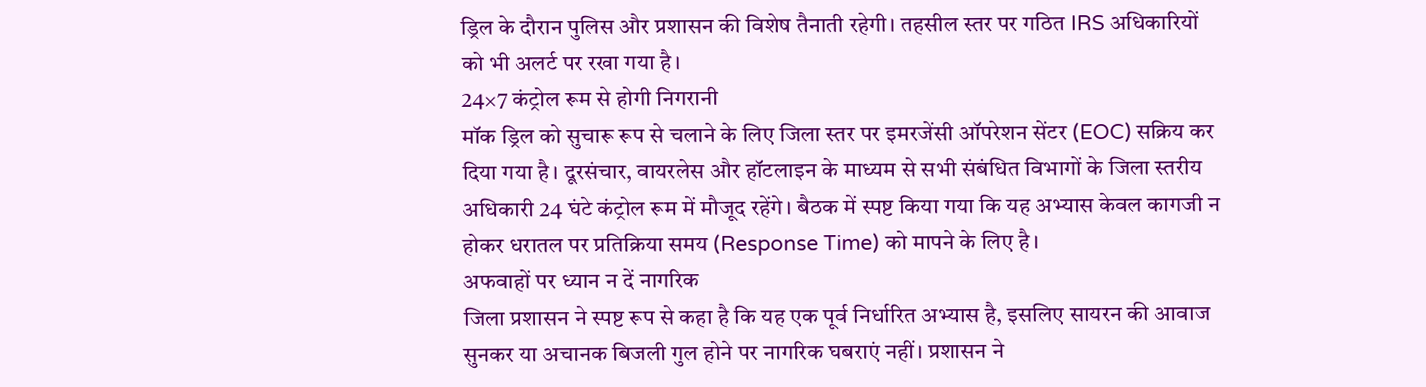ड्रिल के दौरान पुलिस और प्रशासन की विशेष तैनाती रहेगी। तहसील स्तर पर गठित IRS अधिकारियों को भी अलर्ट पर रखा गया है।
24×7 कंट्रोल रूम से होगी निगरानी
मॉक ड्रिल को सुचारू रूप से चलाने के लिए जिला स्तर पर इमरजेंसी ऑपरेशन सेंटर (EOC) सक्रिय कर दिया गया है। दूरसंचार, वायरलेस और हॉटलाइन के माध्यम से सभी संबंधित विभागों के जिला स्तरीय अधिकारी 24 घंटे कंट्रोल रूम में मौजूद रहेंगे। बैठक में स्पष्ट किया गया कि यह अभ्यास केवल कागजी न होकर धरातल पर प्रतिक्रिया समय (Response Time) को मापने के लिए है।
अफवाहों पर ध्यान न दें नागरिक
जिला प्रशासन ने स्पष्ट रूप से कहा है कि यह एक पूर्व निर्धारित अभ्यास है, इसलिए सायरन की आवाज सुनकर या अचानक बिजली गुल होने पर नागरिक घबराएं नहीं। प्रशासन ने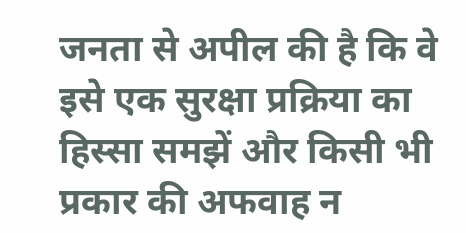जनता से अपील की है कि वे इसे एक सुरक्षा प्रक्रिया का हिस्सा समझें और किसी भी प्रकार की अफवाह न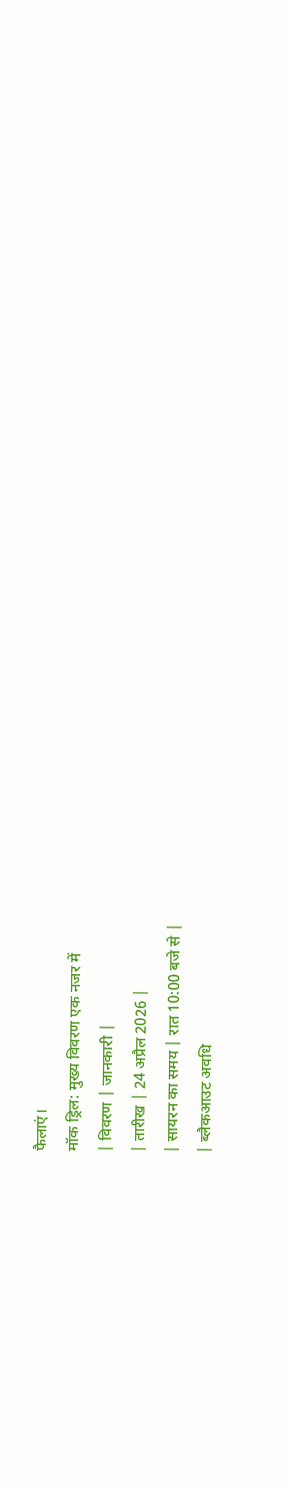फैलाएं।
मॉक ड्रिल: मुख्य विवरण एक नजर में
| विवरण | जानकारी |
| तारीख | 24 अप्रैल 2026 |
| सायरन का समय | रात 10:00 बजे से |
| ब्लैकआउट अवधि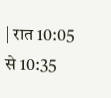| रात 10:05 से 10:35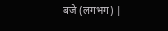बजे (लगभग) |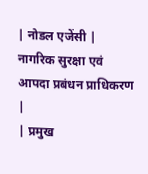| नोडल एजेंसी | नागरिक सुरक्षा एवं आपदा प्रबंधन प्राधिकरण |
| प्रमुख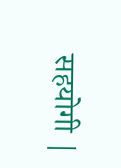सहयोगी |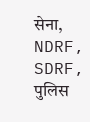सेना, NDRF, SDRF, पुलिस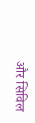और सिविल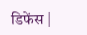डिफेंस |